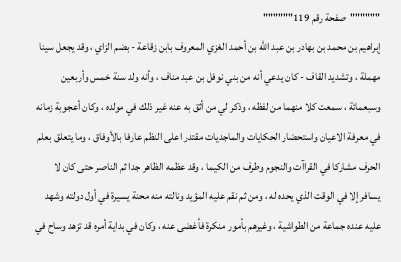""""""صفحة رقم 119""""""
إبراهيم بن محمد بن بهادر بن عبد الله بن أحمد الغزي المعروف بابن زقاعة - بضم الزاي ، وقد يجعل سينا مهملة ، وتشديد القاف - كان يدعي أنه من بني نوفل بن عبد مناف ، وأنه ولد سنة خمس وأربعين وسبعمائة ، سمعت كلا منهما من لفظه ، وذكر لي من أثق به عنه غير ذلك في مولده ، وكان أعجوبة زمانه في معرفة الاعيان واستحضار الحكايات والماجديات مقتدر اعلى النظم عارفا بالأوفاق ، وما يتعلق بعلم الحرف مشاركا في القراآت والنجوم وطرف من الكيما ، وقد عظمه الظاهر جدا ثم الناصر حتى كان لا يسافر إلا في الوقت الذي يحده له ، ومن ثم نقم عليه المؤيد ونالته منه محنة يسيرة في أول دولته وشهد عليه عنده جماعة من الطواشية ، وغيرهم بأمور منكرة فأغضى عنه ، وكان في بداية أمره قد تزهد وساح في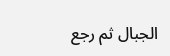الجبال ثم رجع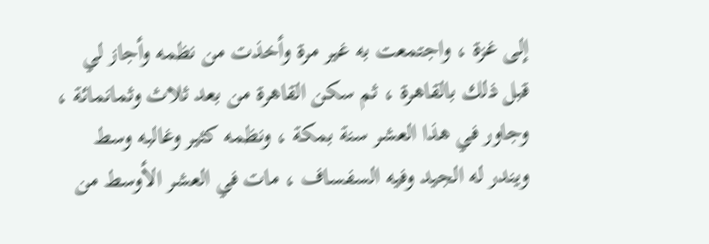إلى غزة ، واجتمعت به غير مرة وأخذت من نظمه وأجاز لي قبل ذلك بالقاهرة ، ثم سكن القاهرة من بعد ثلاث وثمانمائة ، وجاور في هذا العشر سنة بمكة ، ونظمه كثير وغالبه وسط ويندر له الجيد وفيه السفساف ، مات في العشر الأوسط من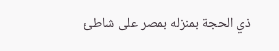ذي الحجة بمنزله بمصر على شاطئ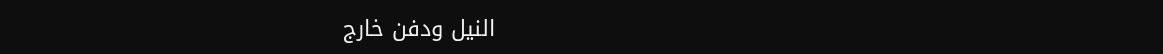النيل ودفن خارج